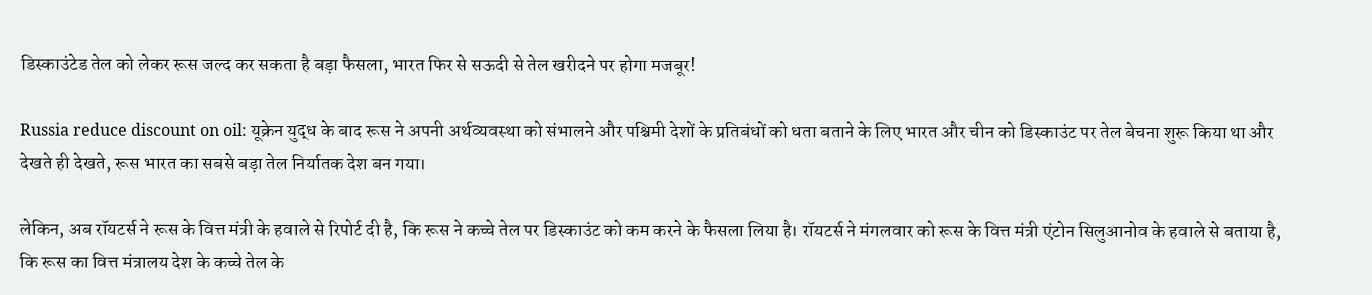डिस्काउंटेड तेल को लेकर रूस जल्द कर सकता है बड़ा फैसला, भारत फिर से सऊदी से तेल खरीदने पर होगा मजबूर!

Russia reduce discount on oil: यूक्रेन युद्ध के बाद रूस ने अपनी अर्थव्यवस्था को संभालने और पश्चिमी देशों के प्रतिबंधों को धता बताने के लिए भारत और चीन को डिस्काउंट पर तेल बेचना शुरू किया था और देखते ही देखते, रूस भारत का सबसे बड़ा तेल निर्यातक देश बन गया।

लेकिन, अब रॉयटर्स ने रूस के वित्त मंत्री के हवाले से रिपोर्ट दी है, कि रूस ने कच्चे तेल पर डिस्काउंट को कम करने के फैसला लिया है। रॉयटर्स ने मंगलवार को रूस के वित्त मंत्री एंटोन सिलुआनोव के हवाले से बताया है, कि रूस का वित्त मंत्रालय देश के कच्चे तेल के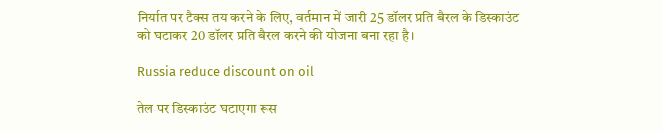निर्यात पर टैक्स तय करने के लिए, वर्तमान में जारी 25 डॉलर प्रति बैरल के डिस्काउंट को घटाकर 20 डॉलर प्रति बैरल करने की योजना बना रहा है।

Russia reduce discount on oil

तेल पर डिस्काउंट घटाएगा रूस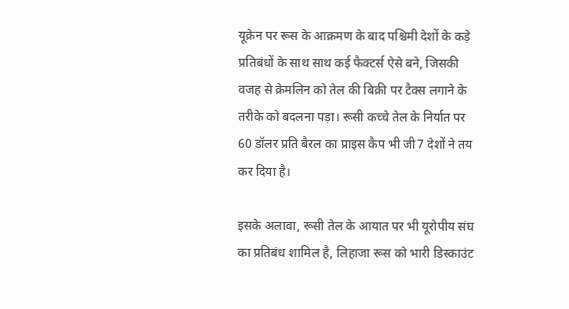यूक्रेन पर रूस के आक्रमण के बाद पश्चिमी देशों के कड़े प्रतिबंधों के साथ साथ कई फैक्टर्स ऐसे बने, जिसकी वजह से क्रेमलिन को तेल की बिक्री पर टैक्स लगाने के तरीके को बदलना पड़ा। रूसी कच्चे तेल के निर्यात पर 60 डॉलर प्रति बैरल का प्राइस कैप भी जी7 देशों ने तय कर दिया है।

इसके अलावा, रूसी तेल के आयात पर भी यूरोपीय संघ का प्रतिबंध शामिल है, लिहाजा रूस को भारी डिस्काउंट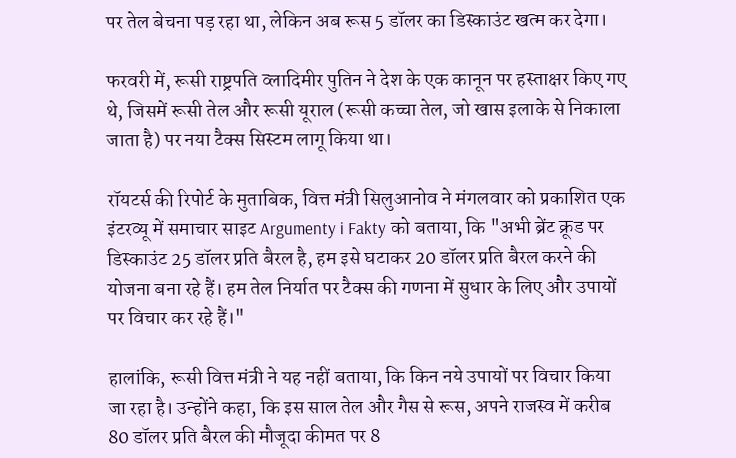पर तेल बेचना पड़ रहा था, लेकिन अब रूस 5 डॉलर का डिस्काउंट खत्म कर देगा।

फरवरी में, रूसी राष्ट्रपति व्लादिमीर पुतिन ने देश के एक कानून पर हस्ताक्षर किए गए थे, जिसमें रूसी तेल और रूसी यूराल (रूसी कच्चा तेल, जो खास इलाके से निकाला जाता है) पर नया टैक्स सिस्टम लागू किया था।

रॉयटर्स की रिपोर्ट के मुताबिक, वित्त मंत्री सिलुआनोव ने मंगलवार को प्रकाशित एक इंटरव्यू में समाचार साइट Argumenty i Fakty को बताया, कि "अभी ब्रेंट क्रूड पर डिस्काउंट 25 डॉलर प्रति बैरल है, हम इसे घटाकर 20 डॉलर प्रति बैरल करने की योजना बना रहे हैं। हम तेल निर्यात पर टैक्स की गणना में सुधार के लिए और उपायों पर विचार कर रहे हैं।"

हालांकि, रूसी वित्त मंत्री ने यह नहीं बताया, कि किन नये उपायों पर विचार किया जा रहा है। उन्होंने कहा, कि इस साल तेल और गैस से रूस, अपने राजस्व में करीब 80 डॉलर प्रति बैरल की मौजूदा कीमत पर 8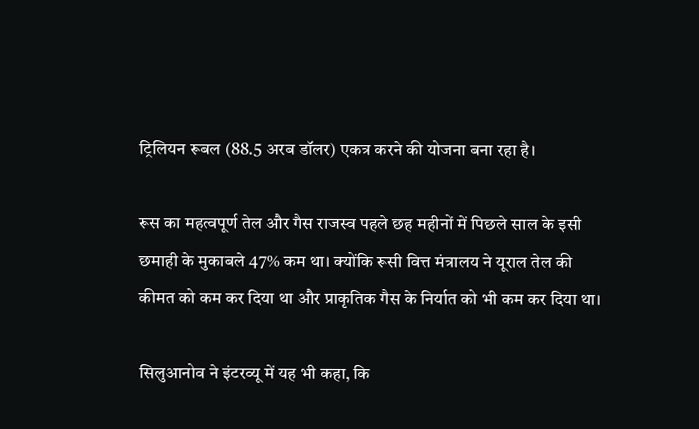ट्रिलियन रूबल (88.5 अरब डॉलर) एकत्र करने की योजना बना रहा है।

रूस का महत्वपूर्ण तेल और गैस राजस्व पहले छह महीनों में पिछले साल के इसी छमाही के मुकाबले 47% कम था। क्योंकि रूसी वित्त मंत्रालय ने यूराल तेल की कीमत को कम कर दिया था और प्राकृतिक गैस के निर्यात को भी कम कर दिया था।

सिलुआनोव ने इंटरव्यू में यह भी कहा, कि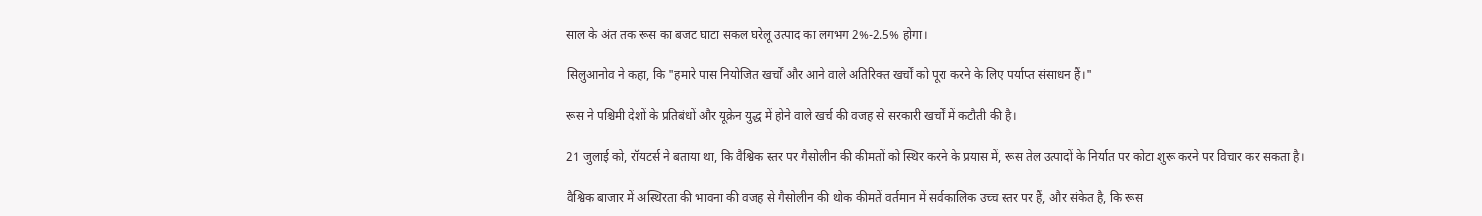साल के अंत तक रूस का बजट घाटा सकल घरेलू उत्पाद का लगभग 2%-2.5% होगा।

सिलुआनोव ने कहा, कि "हमारे पास नियोजित खर्चों और आने वाले अतिरिक्त खर्चों को पूरा करने के लिए पर्याप्त संसाधन हैं।"

रूस ने पश्चिमी देशों के प्रतिबंधों और यूक्रेन युद्ध में होने वाले खर्च की वजह से सरकारी खर्चों में कटौती की है।

21 जुलाई को, रॉयटर्स ने बताया था, कि वैश्विक स्तर पर गैसोलीन की कीमतों को स्थिर करने के प्रयास में, रूस तेल उत्पादों के निर्यात पर कोटा शुरू करने पर विचार कर सकता है।

वैश्विक बाजार में अस्थिरता की भावना की वजह से गैसोलीन की थोक कीमतें वर्तमान में सर्वकालिक उच्च स्तर पर हैं, और संकेत है, कि रूस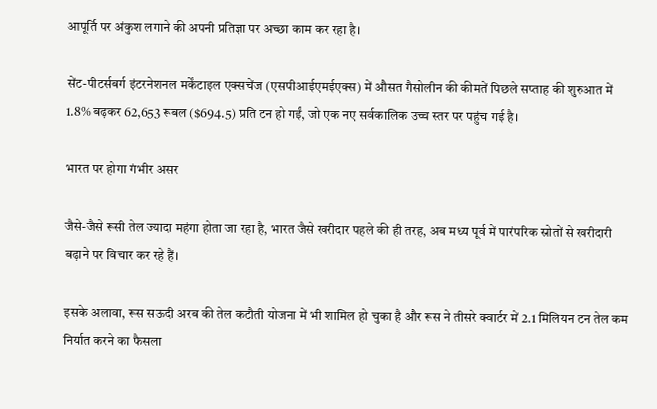आपूर्ति पर अंकुश लगाने की अपनी प्रतिज्ञा पर अच्छा काम कर रहा है।

सेंट-पीटर्सबर्ग इंटरनेशनल मर्केंटाइल एक्सचेंज (एसपीआईएमईएक्स) में औसत गैसोलीन की कीमतें पिछले सप्ताह की शुरुआत में 1.8% बढ़कर 62,653 रूबल ($694.5) प्रति टन हो गईं, जो एक नए सर्वकालिक उच्च स्तर पर पहुंच गई है।

भारत पर होगा गंभीर असर

जैसे-जैसे रूसी तेल ज्यादा महंगा होता जा रहा है, भारत जैसे खरीदार पहले की ही तरह, अब मध्य पूर्व में पारंपरिक स्रोतों से खरीदारी बढ़ाने पर विचार कर रहे हैं।

इसके अलावा, रूस सऊदी अरब की तेल कटौती योजना में भी शामिल हो चुका है और रूस ने तीसरे क्वार्टर में 2.1 मिलियन टन तेल कम निर्यात करने का फैसला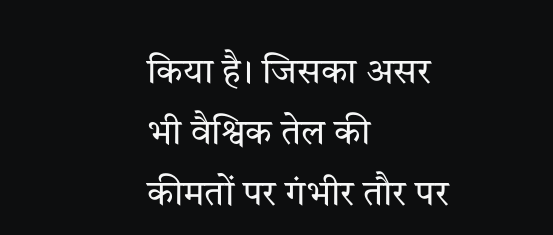किया है। जिसका असर भी वैश्विक तेल की कीमतों पर गंभीर तौर पर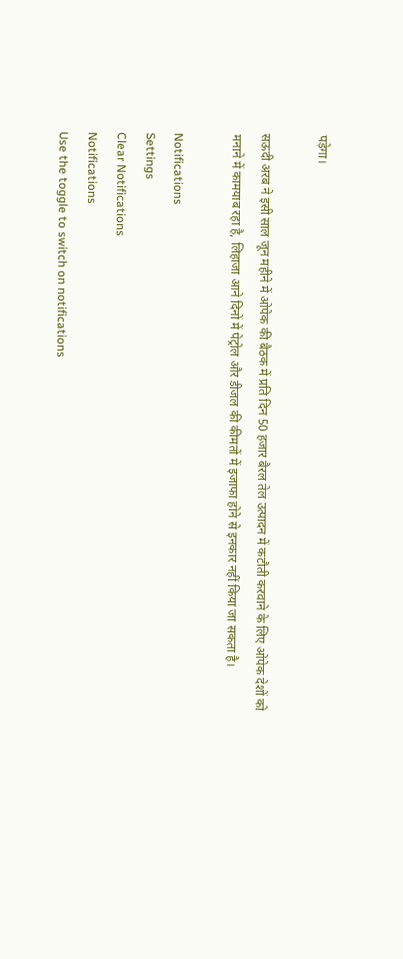पड़ेगा।

सऊदी अरब ने इसी साल जून महीने में ओपेक की बैठक में प्रति दिन 50 हजार बैरल तेल उत्पादन में कटौती करवाने के लिए ओपेक देशों को मनाने में कामयाब रहा है, लिहाजा आने दिनों में पेट्रोल और डीजल की कीमतों में इजाफा होने से इनकार नहीं किया जा सकता है।

Notifications
Settings
Clear Notifications
Notifications
Use the toggle to switch on notifications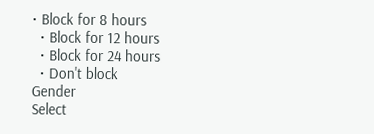• Block for 8 hours
  • Block for 12 hours
  • Block for 24 hours
  • Don't block
Gender
Select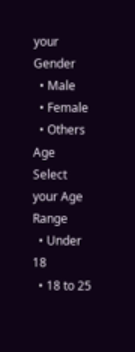your Gender
  • Male
  • Female
  • Others
Age
Select your Age Range
  • Under 18
  • 18 to 25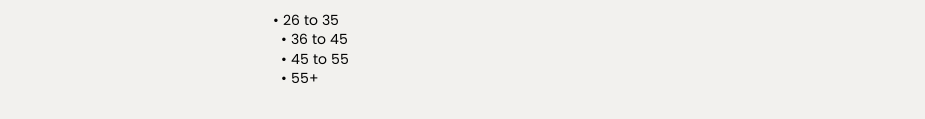• 26 to 35
  • 36 to 45
  • 45 to 55
  • 55+